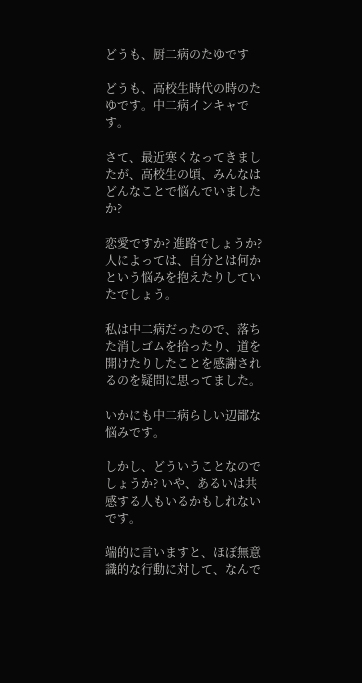どうも、厨二病のたゆです

どうも、高校生時代の時のたゆです。中二病インキャです。

さて、最近寒くなってきましたが、高校生の頃、みんなはどんなことで悩んでいましたか?

恋愛ですか? 進路でしょうか? 人によっては、自分とは何かという悩みを抱えたりしていたでしょう。

私は中二病だったので、落ちた消しゴムを拾ったり、道を開けたりしたことを感謝されるのを疑問に思ってました。

いかにも中二病らしい辺鄙な悩みです。

しかし、どういうことなのでしょうか? いや、あるいは共感する人もいるかもしれないです。

端的に言いますと、ほぼ無意識的な行動に対して、なんで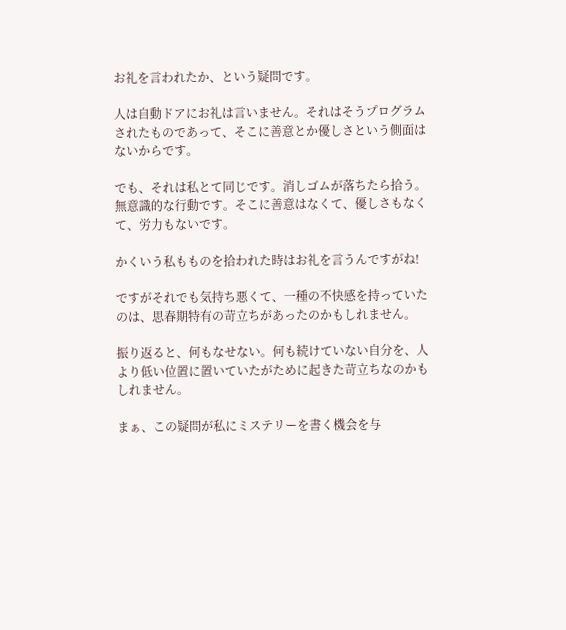お礼を言われたか、という疑問です。

人は自動ドアにお礼は言いません。それはそうプログラムされたものであって、そこに善意とか優しさという側面はないからです。

でも、それは私とて同じです。消しゴムが落ちたら拾う。無意識的な行動です。そこに善意はなくて、優しさもなくて、労力もないです。

かくいう私もものを拾われた時はお礼を言うんですがね!

ですがそれでも気持ち悪くて、一種の不快感を持っていたのは、思春期特有の苛立ちがあったのかもしれません。

振り返ると、何もなせない。何も続けていない自分を、人より低い位置に置いていたがために起きた苛立ちなのかもしれません。

まぁ、この疑問が私にミステリーを書く機会を与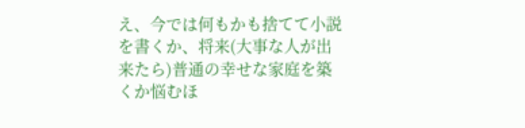え、今では何もかも捨てて小説を書くか、将来(大事な人が出来たら)普通の幸せな家庭を築くか悩むほ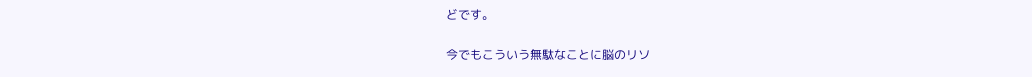どです。

今でもこういう無駄なことに脳のリソ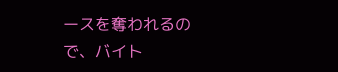ースを奪われるので、バイト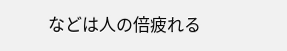などは人の倍疲れる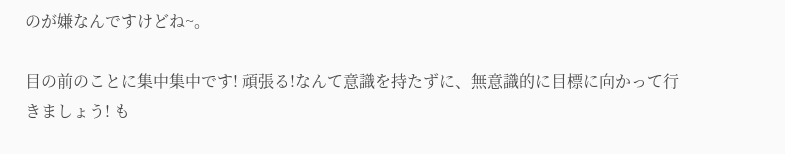のが嫌なんですけどね~。

目の前のことに集中集中です! 頑張る!なんて意識を持たずに、無意識的に目標に向かって行きましょう! も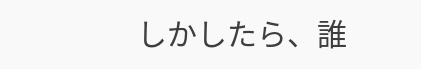しかしたら、誰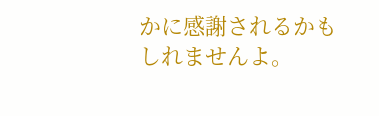かに感謝されるかもしれませんよ。